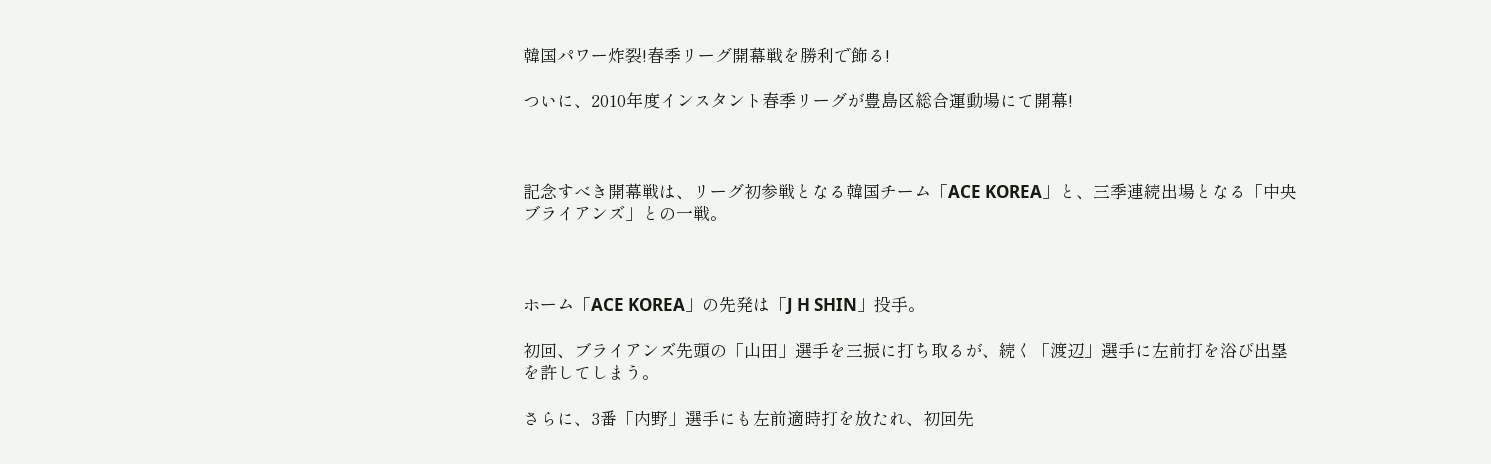韓国パワー炸裂!春季リーグ開幕戦を勝利で飾る!

ついに、2010年度インスタント春季リーグが豊島区総合運動場にて開幕!



記念すべき開幕戦は、リーグ初参戦となる韓国チーム「ACE KOREA」と、三季連続出場となる「中央ブライアンズ」との一戦。



ホーム「ACE KOREA」の先発は「J H SHIN」投手。

初回、ブライアンズ先頭の「山田」選手を三振に打ち取るが、続く「渡辺」選手に左前打を浴び出塁を許してしまう。

さらに、3番「内野」選手にも左前適時打を放たれ、初回先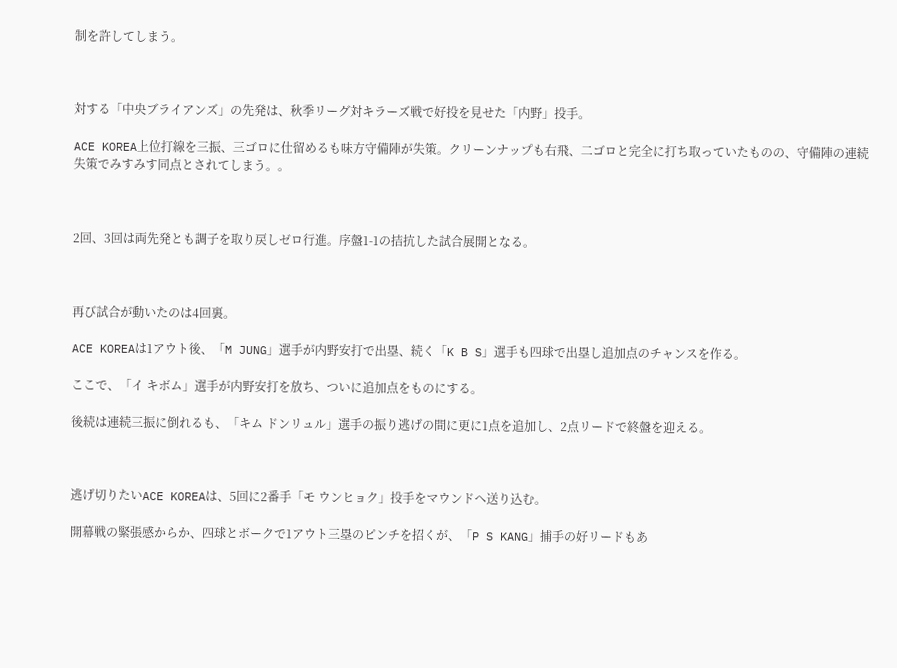制を許してしまう。



対する「中央ブライアンズ」の先発は、秋季リーグ対キラーズ戦で好投を見せた「内野」投手。

ACE KOREA上位打線を三振、三ゴロに仕留めるも味方守備陣が失策。クリーンナップも右飛、二ゴロと完全に打ち取っていたものの、守備陣の連続失策でみすみす同点とされてしまう。。



2回、3回は両先発とも調子を取り戻しゼロ行進。序盤1-1の拮抗した試合展開となる。



再び試合が動いたのは4回裏。

ACE KOREAは1アウト後、「M JUNG」選手が内野安打で出塁、続く「K B S」選手も四球で出塁し追加点のチャンスを作る。

ここで、「イ キボム」選手が内野安打を放ち、ついに追加点をものにする。

後続は連続三振に倒れるも、「キム ドンリュル」選手の振り逃げの間に更に1点を追加し、2点リードで終盤を迎える。



逃げ切りたいACE KOREAは、5回に2番手「モ ウンヒョク」投手をマウンドへ送り込む。

開幕戦の緊張感からか、四球とボークで1アウト三塁のピンチを招くが、「P S KANG」捕手の好リードもあ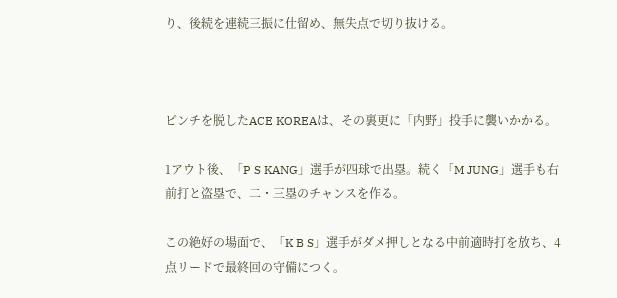り、後続を連続三振に仕留め、無失点で切り抜ける。



ピンチを脱したACE KOREAは、その裏更に「内野」投手に襲いかかる。

1アウト後、「P S KANG」選手が四球で出塁。続く「M JUNG」選手も右前打と盗塁で、二・三塁のチャンスを作る。

この絶好の場面で、「K B S」選手がダメ押しとなる中前適時打を放ち、4点リードで最終回の守備につく。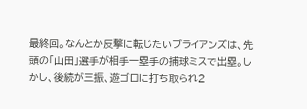最終回。なんとか反撃に転じたいブライアンズは、先頭の「山田」選手が相手一塁手の捕球ミスで出塁。しかし、後続が三振、遊ゴロに打ち取られ2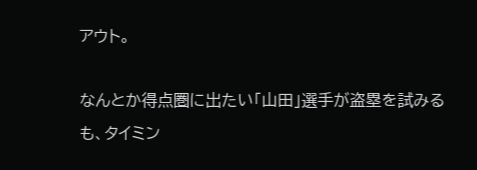アウト。

なんとか得点圏に出たい「山田」選手が盗塁を試みるも、タイミン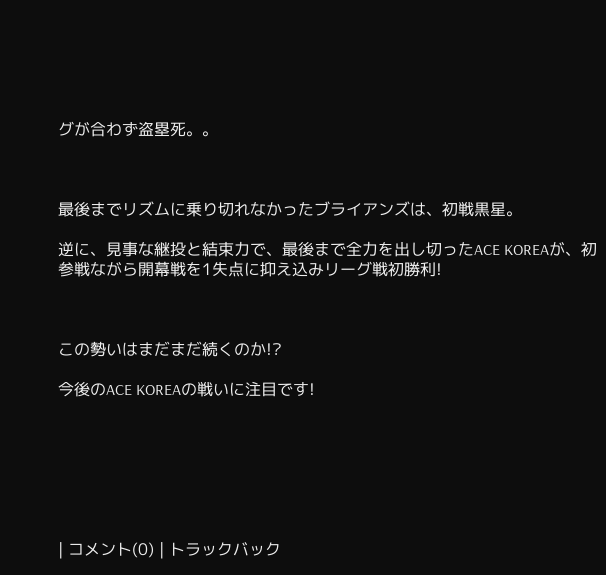グが合わず盗塁死。。



最後までリズムに乗り切れなかったブライアンズは、初戦黒星。

逆に、見事な継投と結束力で、最後まで全力を出し切ったACE KOREAが、初参戦ながら開幕戦を1失点に抑え込みリーグ戦初勝利!



この勢いはまだまだ続くのか!?

今後のACE KOREAの戦いに注目です!







| コメント(0) | トラックバック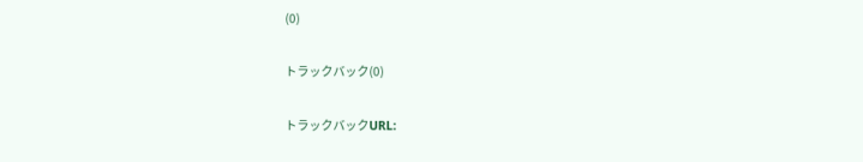(0)

トラックバック(0)

トラックバックURL: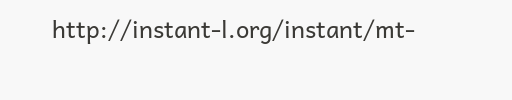http://instant-l.org/instant/mt-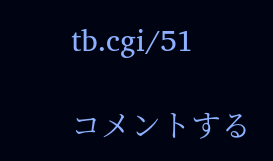tb.cgi/51

コメントする